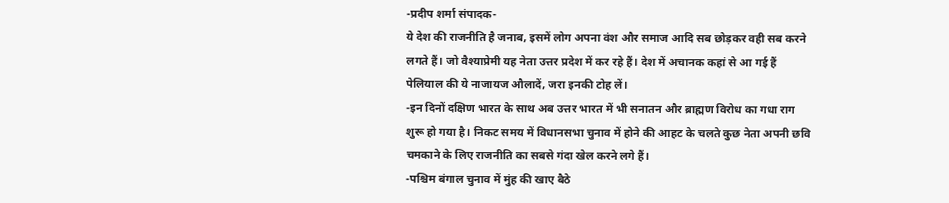-प्रदीप शर्मा संपादक-
ये देश की राजनीति है जनाब, इसमें लोग अपना वंश और समाज आदि सब छोड़कर वही सब करने लगते हैं। जो वैश्याप्रेमी यह नेता उत्तर प्रदेश में कर रहे हैं। देश में अचानक कहां से आ गई हैं पेलियाल की ये नाजायज औलादें, जरा इनकी टोह लें।
-इन दिनों दक्षिण भारत के साथ अब उत्तर भारत में भी सनातन और ब्राह्मण विरोध का गधा राग शुरू हो गया है। निकट समय में विधानसभा चुनाव में होने की आहट के चलते कुछ नेता अपनी छवि चमकाने के लिए राजनीति का सबसे गंदा खेल करने लगे हैं।
-पश्चिम बंगाल चुनाव में मुंह की खाए बैठे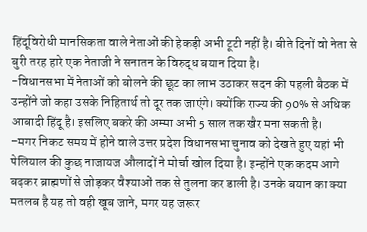हिंदूविरोधी मानसिकता वाले नेताओं की हेकड़ी अभी टूटी नहीं है। बीते दिनों वो नेता से बुरी तरह हारे एक नेताजी ने सनातन के विरुद्ध बयान दिया है।
-विधानसभा में नेताओं को बोलने की छूट का लाभ उठाकर सदन की पहली बैठक में उन्होंने जो कहा उसके निहितार्थ तो दूर तक जाएंगे। क्योंकि राज्य की 90% से अधिक आबादी हिंदू है। इसलिए बकरे की अम्मा अभी 5 साल तक खैर मना सकती है।
–मगर निकट समय में होने वाले उत्तर प्रदेश विधानसभा चुनाव को देखते हुए यहां भी पेलियाल की कुछ नाजायज औलादों ने मोर्चा खोल दिया है। इन्होंने एक कदम आगे बढ़कर ब्राह्मणों से जोड़कर वैश्याओं तक से तुलना कर डाली है। उनके बयान का क्या मतलब है यह तो वही खूब जाने, मगर यह जरूर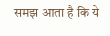समझ आता है कि ये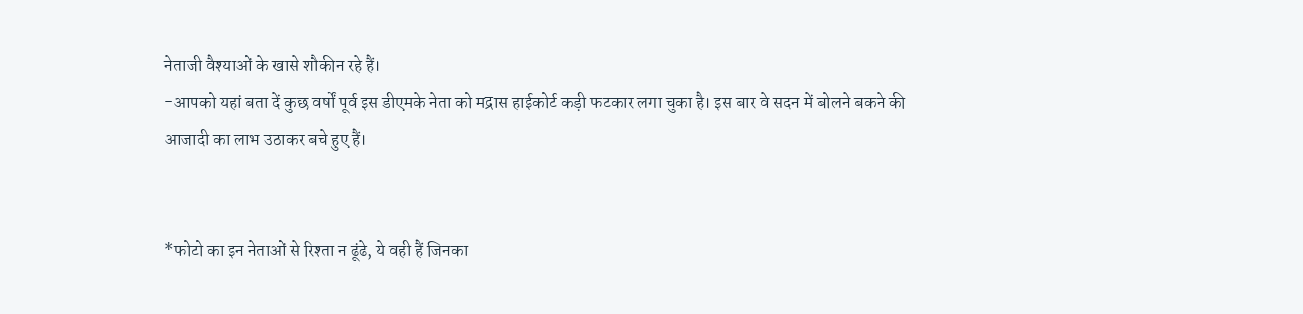नेताजी वैश्याओं के खासे शौकीन रहे हैं।
-आपको यहां बता दें कुछ वर्षों पूर्व इस डीएमके नेता को मद्रास हाईकोर्ट कड़ी फटकार लगा चुका है। इस बार वे सदन में बोलने बकने की आजादी का लाभ उठाकर बचे हुए हैं।


*फोटो का इन नेताओं से रिश्ता न ढूंढे, ये वही हैं जिनका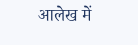आलेख में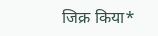जिक्र किया*